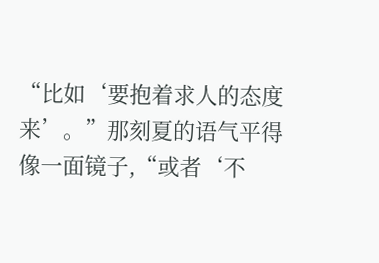“比如‘要抱着求人的态度来’。”那刻夏的语气平得像一面镜子,“或者‘不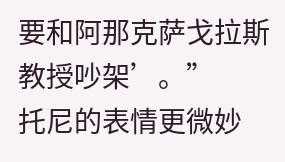要和阿那克萨戈拉斯教授吵架’。”
托尼的表情更微妙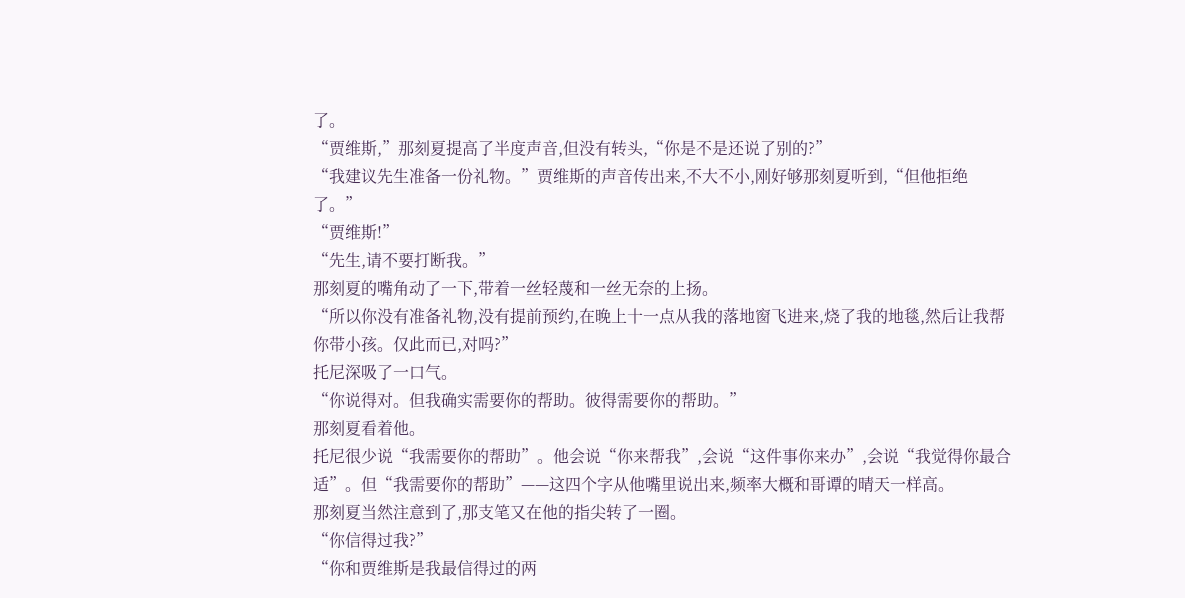了。
“贾维斯,”那刻夏提高了半度声音,但没有转头,“你是不是还说了别的?”
“我建议先生准备一份礼物。”贾维斯的声音传出来,不大不小,刚好够那刻夏听到,“但他拒绝了。”
“贾维斯!”
“先生,请不要打断我。”
那刻夏的嘴角动了一下,带着一丝轻蔑和一丝无奈的上扬。
“所以你没有准备礼物,没有提前预约,在晚上十一点从我的落地窗飞进来,烧了我的地毯,然后让我帮你带小孩。仅此而已,对吗?”
托尼深吸了一口气。
“你说得对。但我确实需要你的帮助。彼得需要你的帮助。”
那刻夏看着他。
托尼很少说“我需要你的帮助”。他会说“你来帮我”,会说“这件事你来办”,会说“我觉得你最合适”。但“我需要你的帮助”——这四个字从他嘴里说出来,频率大概和哥谭的晴天一样高。
那刻夏当然注意到了,那支笔又在他的指尖转了一圈。
“你信得过我?”
“你和贾维斯是我最信得过的两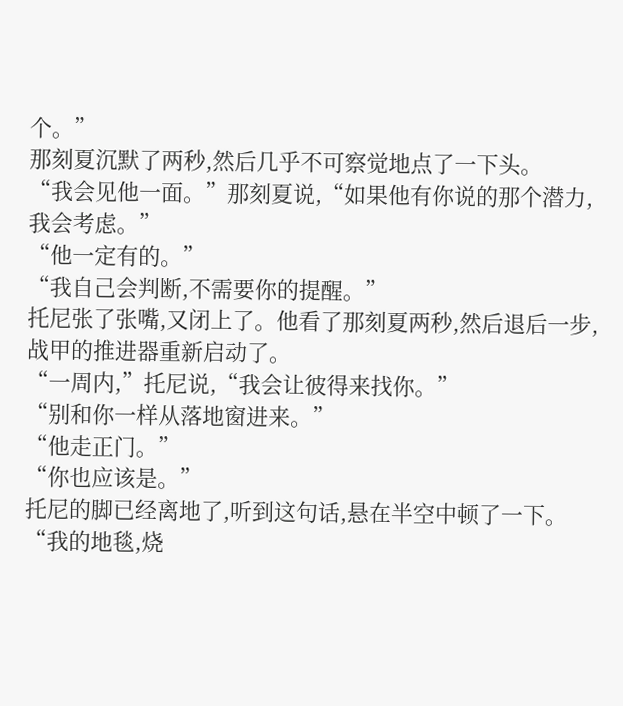个。”
那刻夏沉默了两秒,然后几乎不可察觉地点了一下头。
“我会见他一面。”那刻夏说,“如果他有你说的那个潜力,我会考虑。”
“他一定有的。”
“我自己会判断,不需要你的提醒。”
托尼张了张嘴,又闭上了。他看了那刻夏两秒,然后退后一步,战甲的推进器重新启动了。
“一周内,”托尼说,“我会让彼得来找你。”
“别和你一样从落地窗进来。”
“他走正门。”
“你也应该是。”
托尼的脚已经离地了,听到这句话,悬在半空中顿了一下。
“我的地毯,烧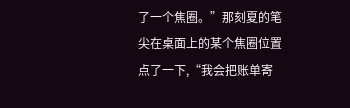了一个焦圈。”那刻夏的笔尖在桌面上的某个焦圈位置点了一下,“我会把账单寄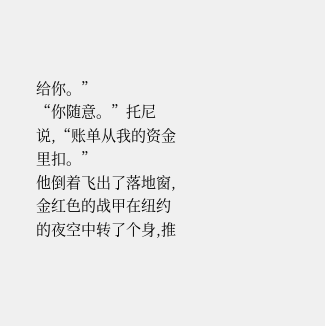给你。”
“你随意。”托尼说,“账单从我的资金里扣。”
他倒着飞出了落地窗,金红色的战甲在纽约的夜空中转了个身,推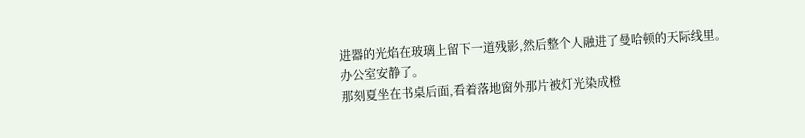进器的光焰在玻璃上留下一道残影,然后整个人融进了曼哈顿的天际线里。
办公室安静了。
那刻夏坐在书桌后面,看着落地窗外那片被灯光染成橙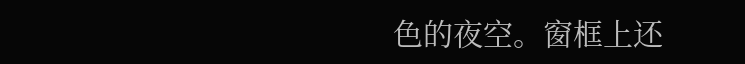色的夜空。窗框上还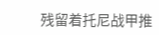残留着托尼战甲推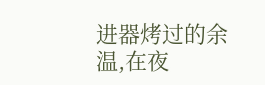进器烤过的余温,在夜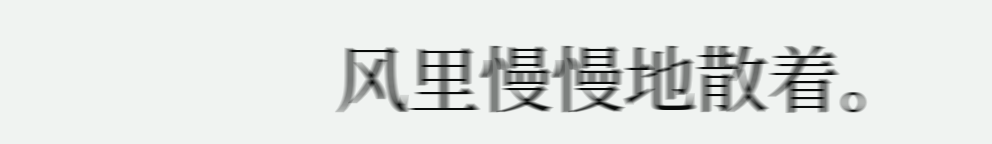风里慢慢地散着。